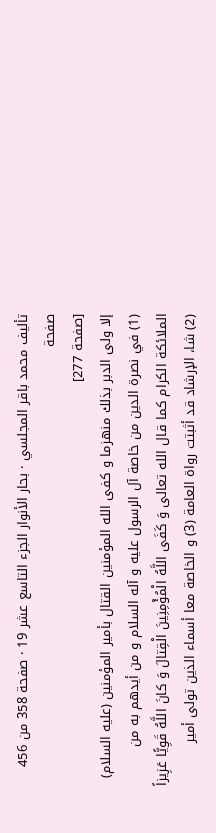تأليف محمد باقر المجلسي · بحار الأنوار الجزء التاسع عشر 19 · صفحة 358 من 456
صفحة
[صفحة 277]
إلا ولى الدبر بذلك منهزما و كفى الله المؤمنين القتال بأمير المؤمنين (عليه السلام) (1) في نصرة الدين من خاصة آل الرسول عليه و آله السلام و من أيدهم به من الملائكة الكرام كما قال الله تعالى وَ كَفَى اللَّهُ الْمُؤْمِنِينَ الْقِتالَ وَ كانَ اللَّهُ قَوِيًّا عَزِيزاً (2) شا، الإرشاد قد أثبتت رواة العامة (3) و الخاصة معا أسماء الذين تولى أمير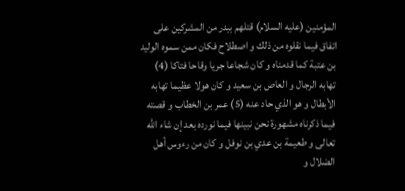المؤمنين (عليه السلام) قتلهم ببدر من المشركين على اتفاق فيما نقلوه من ذلك و اصطلاح فكان ممن سموه الوليد بن عتبة كما قدمناه و كان شجاعا جريا وقاحا فتاكا (4) تهابه الرجال و العاص بن سعيد و كان هولا عظيما تهابه الأبطال و هو الذي حاد عنه (5) عمر بن الخطاب و قصته فيما ذكرناه مشهورة نحن نبينها فيما نورده بعد إن شاء الله تعالى و طعيمة بن عدي بن نوفل و كان من رءوس أهل الضلال و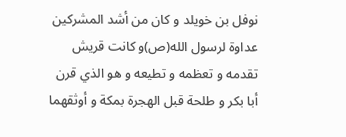نوفل بن خويلد و كان من أشد المشركين عداوة لرسول الله(ص)و كانت قريش تقدمه و تعظمه و تطيعه و هو الذي قرن أبا بكر و طلحة قبل الهجرة بمكة و أوثقهما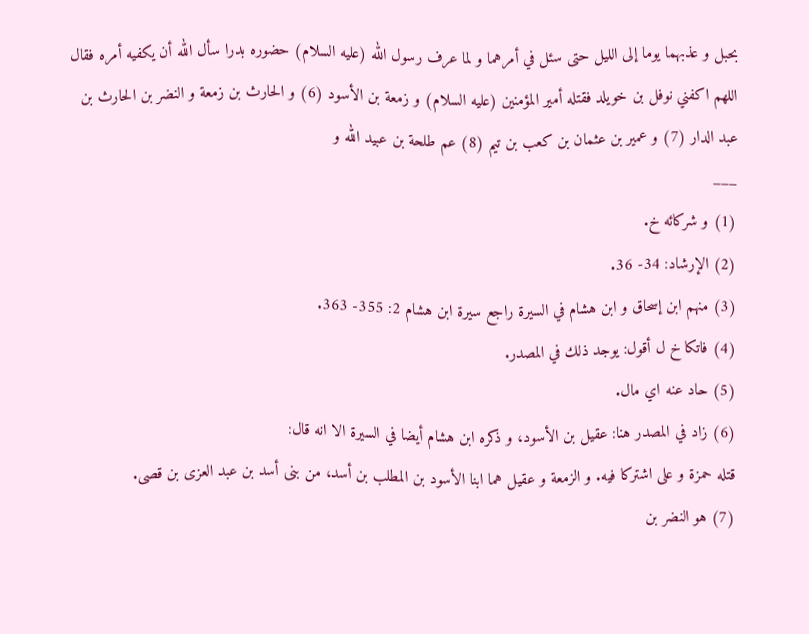بحبل و عذبهما يوما إلى الليل حتى سئل في أمرهما و لما عرف رسول الله (عليه السلام) حضوره بدرا سأل الله أن يكفيه أمره فقال اللهم اكفني نوفل بن خويلد فقتله أمير المؤمنين (عليه السلام) و زمعة بن الأسود (6) و الحارث بن زمعة و النضر بن الحارث بن عبد الدار (7) و عمير بن عثمان بن كعب بن تيم (8) عم طلحة بن عبيد الله و
___
(1) و شركائه خ.
(2) الإرشاد: 34- 36.
(3) منهم ابن إسحاق و ابن هشام في السيرة راجع سيرة ابن هشام 2: 355- 363.
(4) فاتكا خ ل أقول: يوجد ذلك في المصدر.
(5) حاد عنه اي مال.
(6) زاد في المصدر هنا: عقيل بن الأسود، و ذكره ابن هشام أيضا في السيرة الا انه قال:
قتله حمزة و على اشتركا فيه. و الزمعة و عقيل هما ابنا الأسود بن المطلب بن أسد، من بنى أسد بن عبد العزى بن قصى.
(7) هو النضر بن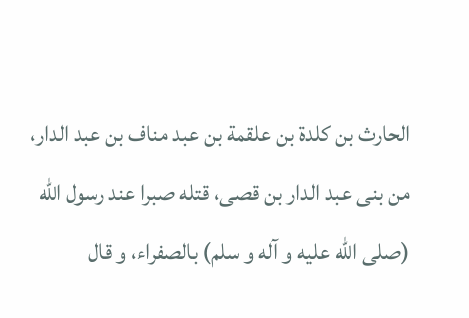الحارث بن كلدة بن علقمة بن عبد مناف بن عبد الدار، من بنى عبد الدار بن قصى، قتله صبرا عند رسول اللّه (صلى الله عليه و آله و سلم) بالصفراء، و قال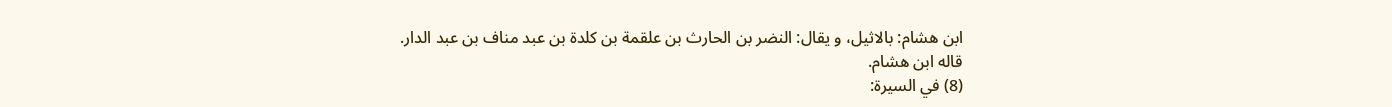ابن هشام: بالاثيل، و يقال: النضر بن الحارث بن علقمة بن كلدة بن عبد مناف بن عبد الدار.
قاله ابن هشام.
(8) في السيرة: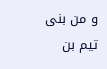و من بنى تيم بن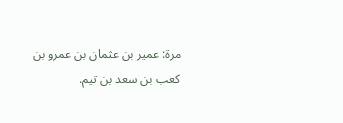مرة: عمير بن عثمان بن عمرو بن كعب بن سعد بن تيم.